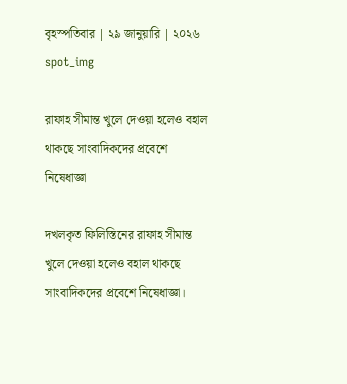বৃহস্পতিবার | ২৯ জানুয়ারি | ২০২৬
spot_img

রাফাহ সীমান্ত খুলে দেওয়া হলেও বহাল থাকছে সাংবাদিকদের প্রবেশে নিষেধাজ্ঞা

দখলকৃত ফিলিস্তিনের রাফাহ সীমান্ত খুলে দেওয়া হলেও বহাল থাকছে সাংবাদিকদের প্রবেশে নিষেধাজ্ঞা।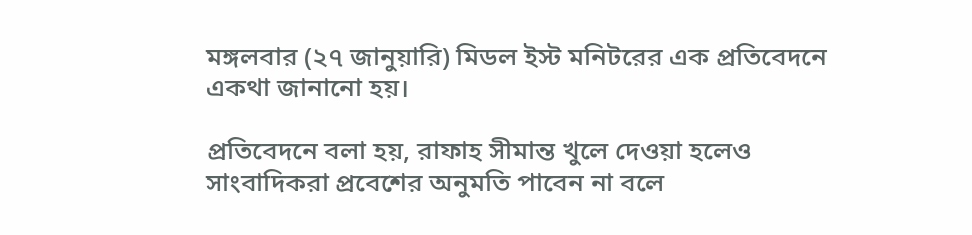মঙ্গলবার (২৭ জানুয়ারি) মিডল ইস্ট মনিটরের এক প্রতিবেদনে একথা জানানো হয়।

প্রতিবেদনে বলা হয়, রাফাহ সীমান্ত খুলে দেওয়া হলেও সাংবাদিকরা প্রবেশের অনুমতি পাবেন না বলে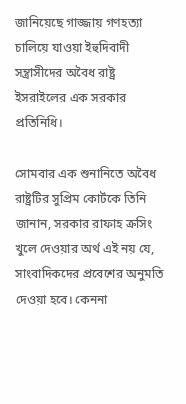জানিয়েছে গাজ্জায় গণহত্যা চালিয়ে যাওয়া ইহুদিবাদী সন্ত্রাসীদের অবৈধ রাষ্ট্র ইসরাইলের এক সরকার প্রতিনিধি।

সোমবার এক শুনানিতে অবৈধ রাষ্ট্রটির সুপ্রিম কোর্টকে তিনি জানান, সরকার রাফাহ ক্রসিং খুলে দেওয়ার অর্থ এই নয় যে, সাংবাদিকদের প্রবেশের অনুমতি দেওয়া হবে। কেননা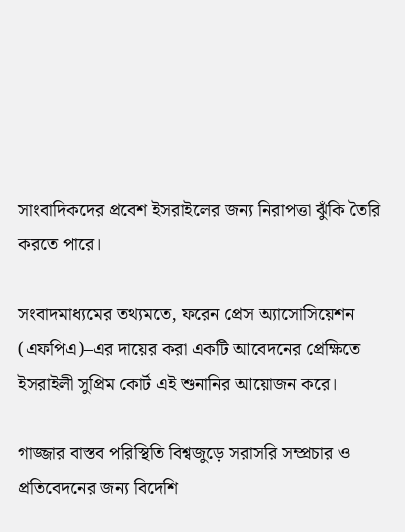সাংবাদিকদের প্রবেশ ইসরাইলের জন্য নিরাপত্তা ঝুঁকি তৈরি করতে পারে।

সংবাদমাধ্যমের তথ্যমতে, ফরেন প্রেস অ্যাসোসিয়েশন (এফপিএ)–এর দায়ের করা একটি আবেদনের প্রেক্ষিতে ইসরাইলী সুপ্রিম কোর্ট এই শুনানির আয়োজন করে।

গাজ্জার বাস্তব পরিস্থিতি বিশ্বজুড়ে সরাসরি সম্প্রচার ও প্রতিবেদনের জন্য বিদেশি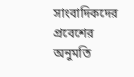সাংবাদিকদের প্রবেশের অনুমতি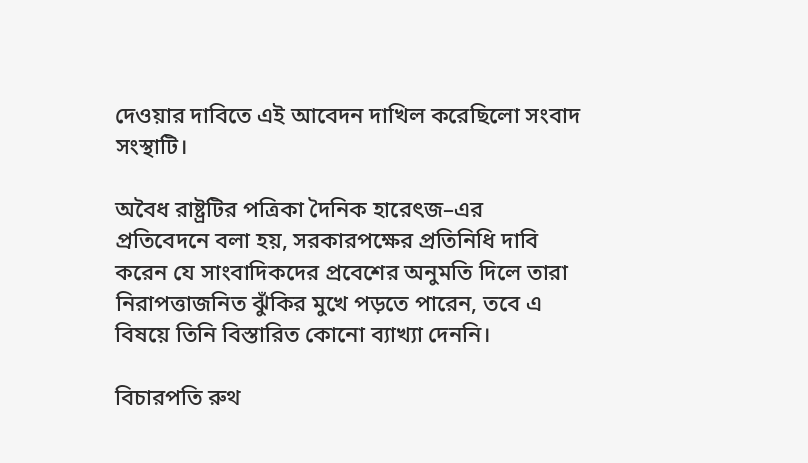দেওয়ার দাবিতে এই আবেদন দাখিল করেছিলো সংবাদ সংস্থাটি।

অবৈধ রাষ্ট্রটির পত্রিকা দৈনিক হারেৎজ–এর প্রতিবেদনে বলা হয়, সরকারপক্ষের প্রতিনিধি দাবি করেন যে সাংবাদিকদের প্রবেশের অনুমতি দিলে তারা নিরাপত্তাজনিত ঝুঁকির মুখে পড়তে পারেন, তবে এ বিষয়ে তিনি বিস্তারিত কোনো ব্যাখ্যা দেননি।

বিচারপতি রুথ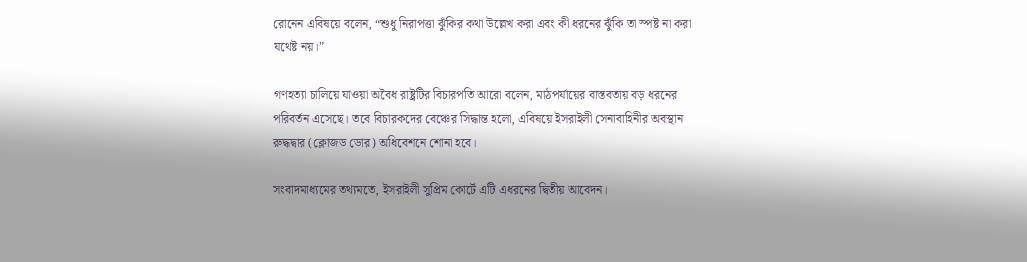রোনেন এবিষয়ে বলেন, “শুধু নিরাপত্তা ঝুঁকির কথা উল্লেখ করা এবং কী ধরনের ঝুঁকি তা স্পষ্ট না করা যথেষ্ট নয়।”

গণহত্যা চালিয়ে যাওয়া অবৈধ রাষ্ট্রটির বিচারপতি আরো বলেন, মাঠপর্যায়ের বাস্তবতায় বড় ধরনের পরিবর্তন এসেছে। তবে বিচারকদের বেঞ্চের সিদ্ধান্ত হলো, এবিষয়ে ইসরাইলী সেনাবাহিনীর অবস্থান রুদ্ধদ্বার (ক্লোজড ডোর) অধিবেশনে শোনা হবে।

সংবাদমাধ্যমের তথ্যমতে, ইসরাইলী সুপ্রিম কোর্টে এটি এধরনের দ্বিতীয় আবেদন।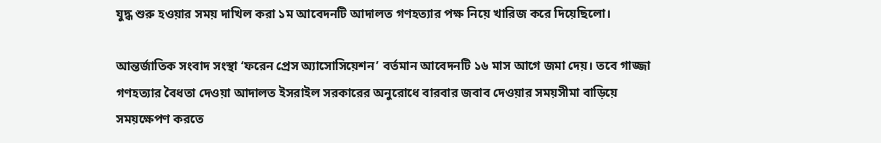যুদ্ধ শুরু হওয়ার সময় দাখিল করা ১ম আবেদনটি আদালত গণহত্যার পক্ষ নিয়ে খারিজ করে দিয়েছিলো।

আন্তর্জাতিক সংবাদ সংস্থা ‘ফরেন প্রেস অ্যাসোসিয়েশন’ বর্তমান আবেদনটি ১৬ মাস আগে জমা দেয়। তবে গাজ্জা গণহত্যার বৈধতা দেওয়া আদালত ইসরাইল সরকারের অনুরোধে বারবার জবাব দেওয়ার সময়সীমা বাড়িয়ে সময়ক্ষেপণ করতে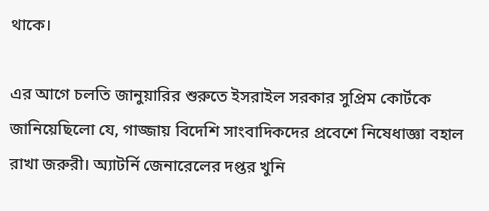থাকে।

এর আগে চলতি জানুয়ারির শুরুতে ইসরাইল সরকার সুপ্রিম কোর্টকে জানিয়েছিলো যে, গাজ্জায় বিদেশি সাংবাদিকদের প্রবেশে নিষেধাজ্ঞা বহাল রাখা জরুরী। অ্যাটর্নি জেনারেলের দপ্তর খুনি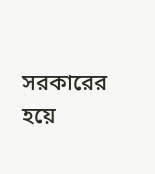সরকারের হয়ে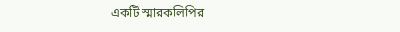একটি স্মারকলিপির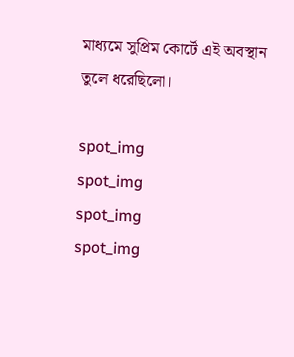মাধ্যমে সুপ্রিম কোর্টে এই অবস্থান তুলে ধরেছিলো।

spot_img
spot_img
spot_img
spot_img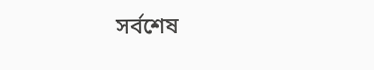সর্বশেষ